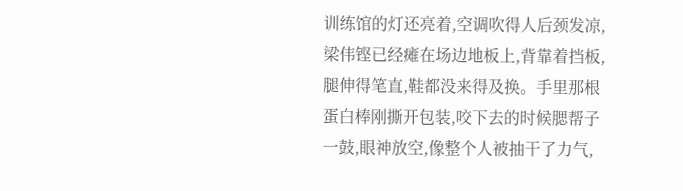训练馆的灯还亮着,空调吹得人后颈发凉,梁伟铿已经瘫在场边地板上,背靠着挡板,腿伸得笔直,鞋都没来得及换。手里那根蛋白棒刚撕开包装,咬下去的时候腮帮子一鼓,眼神放空,像整个人被抽干了力气,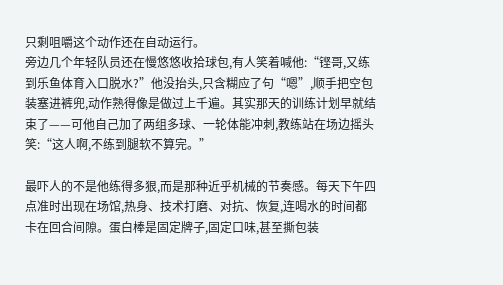只剩咀嚼这个动作还在自动运行。
旁边几个年轻队员还在慢悠悠收拾球包,有人笑着喊他:“铿哥,又练到乐鱼体育入口脱水?”他没抬头,只含糊应了句“嗯”,顺手把空包装塞进裤兜,动作熟得像是做过上千遍。其实那天的训练计划早就结束了——可他自己加了两组多球、一轮体能冲刺,教练站在场边摇头笑:“这人啊,不练到腿软不算完。”

最吓人的不是他练得多狠,而是那种近乎机械的节奏感。每天下午四点准时出现在场馆,热身、技术打磨、对抗、恢复,连喝水的时间都卡在回合间隙。蛋白棒是固定牌子,固定口味,甚至撕包装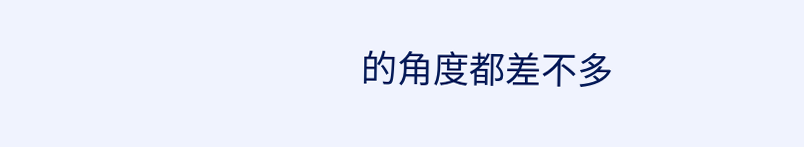的角度都差不多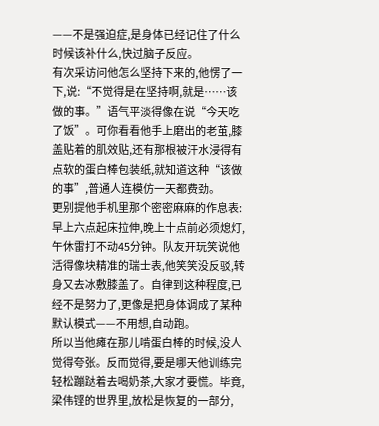——不是强迫症,是身体已经记住了什么时候该补什么,快过脑子反应。
有次采访问他怎么坚持下来的,他愣了一下,说:“不觉得是在坚持啊,就是……该做的事。”语气平淡得像在说“今天吃了饭”。可你看看他手上磨出的老茧,膝盖贴着的肌效贴,还有那根被汗水浸得有点软的蛋白棒包装纸,就知道这种“该做的事”,普通人连模仿一天都费劲。
更别提他手机里那个密密麻麻的作息表:早上六点起床拉伸,晚上十点前必须熄灯,午休雷打不动45分钟。队友开玩笑说他活得像块精准的瑞士表,他笑笑没反驳,转身又去冰敷膝盖了。自律到这种程度,已经不是努力了,更像是把身体调成了某种默认模式——不用想,自动跑。
所以当他瘫在那儿啃蛋白棒的时候,没人觉得夸张。反而觉得,要是哪天他训练完轻松蹦跶着去喝奶茶,大家才要慌。毕竟,梁伟铿的世界里,放松是恢复的一部分,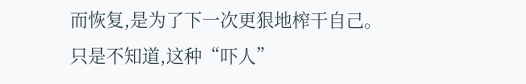而恢复,是为了下一次更狠地榨干自己。
只是不知道,这种“吓人”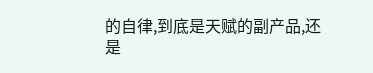的自律,到底是天赋的副产品,还是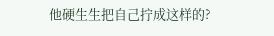他硬生生把自己拧成这样的?